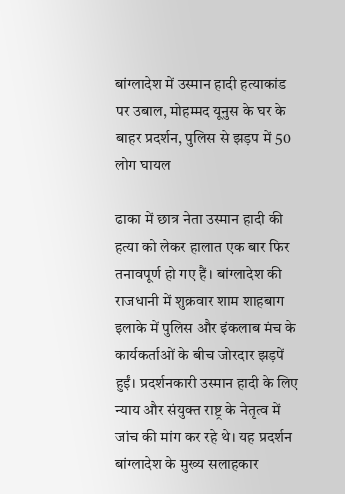बांग्लादेश में उस्मान हादी हत्याकांड पर उबाल, मोहम्मद यूनुस के घर के बाहर प्रदर्शन, पुलिस से झड़प में 50 लोग घायल

ढाका में छात्र नेता उस्मान हादी की हत्या को लेकर हालात एक बार फिर तनावपूर्ण हो गए हैं। बांग्लादेश की राजधानी में शुक्रवार शाम शाहबाग इलाके में पुलिस और इंकलाब मंच के कार्यकर्ताओं के बीच जोरदार झड़पें हुईं। प्रदर्शनकारी उस्मान हादी के लिए न्याय और संयुक्त राष्ट्र के नेतृत्व में जांच की मांग कर रहे थे। यह प्रदर्शन बांग्लादेश के मुख्य सलाहकार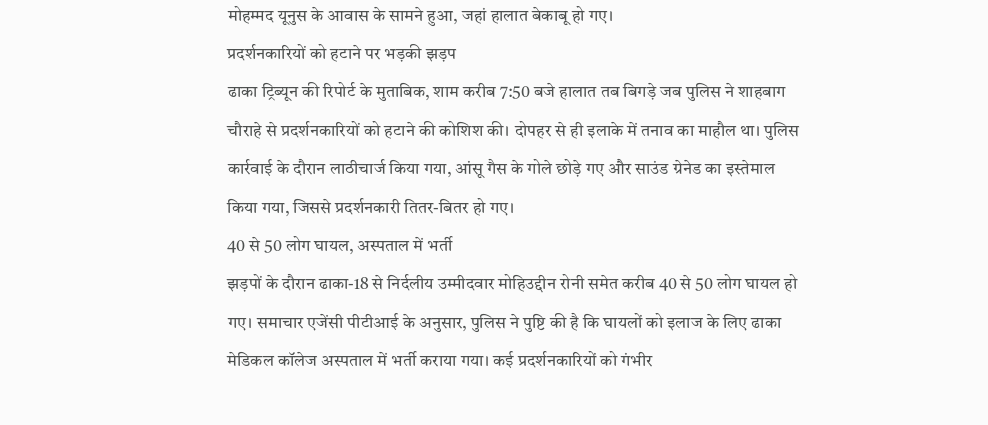मोहम्मद यूनुस के आवास के सामने हुआ, जहां हालात बेकाबू हो गए।
प्रदर्शनकारियों को हटाने पर भड़की झड़प
ढाका ट्रिब्यून की रिपोर्ट के मुताबिक, शाम करीब 7:50 बजे हालात तब बिगड़े जब पुलिस ने शाहबाग चौराहे से प्रदर्शनकारियों को हटाने की कोशिश की। दोपहर से ही इलाके में तनाव का माहौल था। पुलिस कार्रवाई के दौरान लाठीचार्ज किया गया, आंसू गैस के गोले छोड़े गए और साउंड ग्रेनेड का इस्तेमाल किया गया, जिससे प्रदर्शनकारी तितर-बितर हो गए।
40 से 50 लोग घायल, अस्पताल में भर्ती
झड़पों के दौरान ढाका-18 से निर्दलीय उम्मीदवार मोहिउद्दीन रोनी समेत करीब 40 से 50 लोग घायल हो गए। समाचार एजेंसी पीटीआई के अनुसार, पुलिस ने पुष्टि की है कि घायलों को इलाज के लिए ढाका मेडिकल कॉलेज अस्पताल में भर्ती कराया गया। कई प्रदर्शनकारियों को गंभीर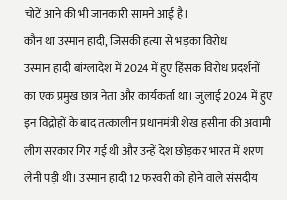चोटें आने की भी जानकारी सामने आई है।
कौन था उस्मान हादी, जिसकी हत्या से भड़का विरोध
उस्मान हादी बांग्लादेश में 2024 में हुए हिंसक विरोध प्रदर्शनों का एक प्रमुख छात्र नेता और कार्यकर्ता था। जुलाई 2024 में हुए इन विद्रोहों के बाद तत्कालीन प्रधानमंत्री शेख हसीना की अवामी लीग सरकार गिर गई थी और उन्हें देश छोड़कर भारत में शरण लेनी पड़ी थी। उस्मान हादी 12 फरवरी को होने वाले संसदीय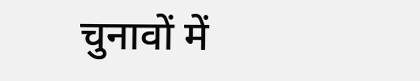चुनावों में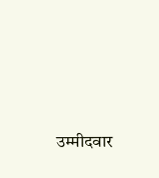उम्मीदवार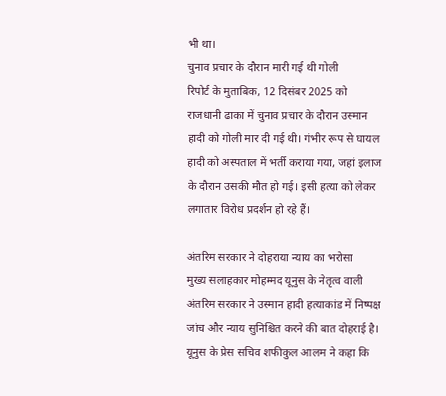भी था।
चुनाव प्रचार के दौरान मारी गई थी गोली
रिपोर्ट के मुताबिक, 12 दिसंबर 2025 को राजधानी ढाका में चुनाव प्रचार के दौरान उस्मान हादी को गोली मार दी गई थी। गंभीर रूप से घायल हादी को अस्पताल में भर्ती कराया गया, जहां इलाज के दौरान उसकी मौत हो गई। इसी हत्या को लेकर लगातार विरोध प्रदर्शन हो रहे हैं।

अंतरिम सरकार ने दोहराया न्याय का भरोसा
मुख्य सलाहकार मोहम्मद यूनुस के नेतृत्व वाली अंतरिम सरकार ने उस्मान हादी हत्याकांड में निष्पक्ष जांच और न्याय सुनिश्चित करने की बात दोहराई है। यूनुस के प्रेस सचिव शफीकुल आलम ने कहा कि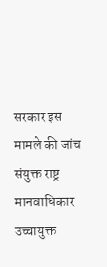सरकार इस मामले की जांच संयुक्त राष्ट्र मानवाधिकार उच्चायुक्त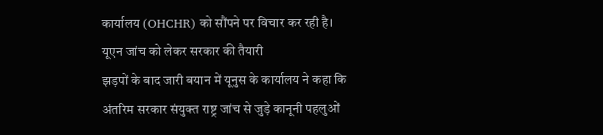कार्यालय (OHCHR) को सौंपने पर विचार कर रही है।
यूएन जांच को लेकर सरकार की तैयारी
झड़पों के बाद जारी बयान में यूनुस के कार्यालय ने कहा कि अंतरिम सरकार संयुक्त राष्ट्र जांच से जुड़े कानूनी पहलुओं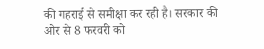की गहराई से समीक्षा कर रही है। सरकार की ओर से 8 फरवरी को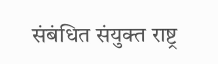संबंधित संयुक्त राष्ट्र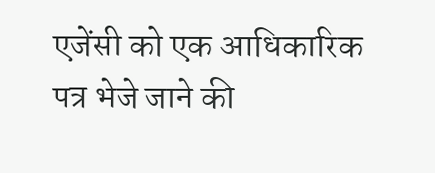एजेंसी को एक आधिकारिक पत्र भेजे जाने की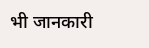भी जानकारी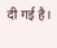दी गई है।